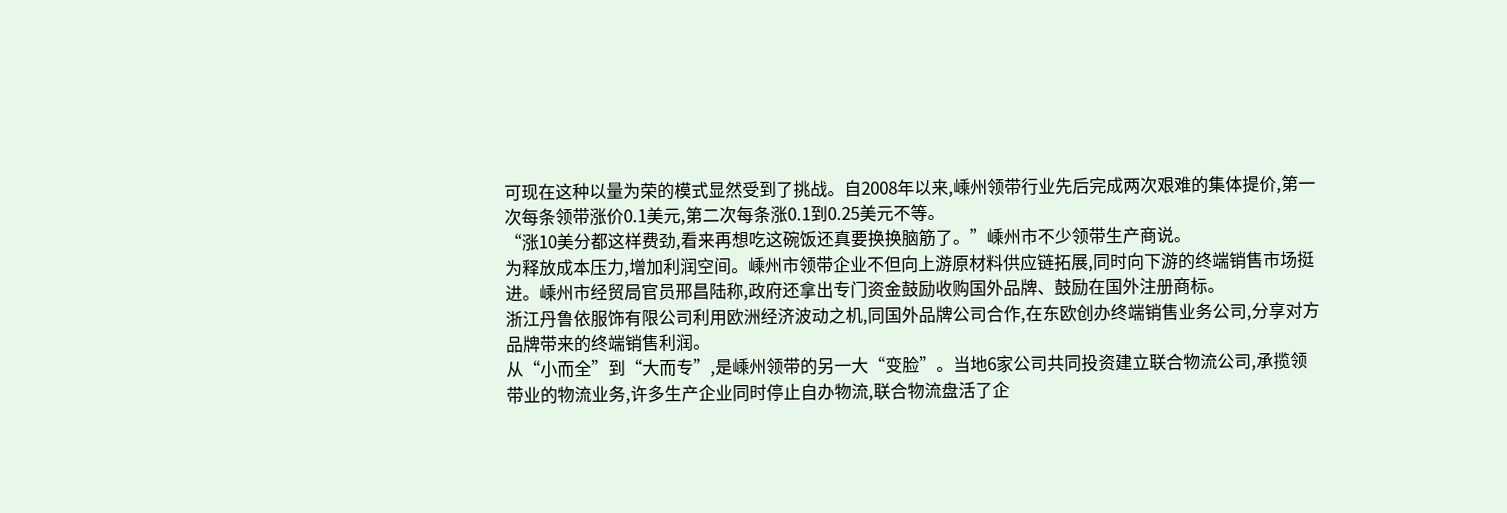可现在这种以量为荣的模式显然受到了挑战。自2008年以来,嵊州领带行业先后完成两次艰难的集体提价,第一次每条领带涨价0.1美元,第二次每条涨0.1到0.25美元不等。
“涨10美分都这样费劲,看来再想吃这碗饭还真要换换脑筋了。”嵊州市不少领带生产商说。
为释放成本压力,增加利润空间。嵊州市领带企业不但向上游原材料供应链拓展,同时向下游的终端销售市场挺进。嵊州市经贸局官员邢昌陆称,政府还拿出专门资金鼓励收购国外品牌、鼓励在国外注册商标。
浙江丹鲁依服饰有限公司利用欧洲经济波动之机,同国外品牌公司合作,在东欧创办终端销售业务公司,分享对方品牌带来的终端销售利润。
从“小而全”到“大而专”,是嵊州领带的另一大“变脸”。当地6家公司共同投资建立联合物流公司,承揽领带业的物流业务,许多生产企业同时停止自办物流,联合物流盘活了企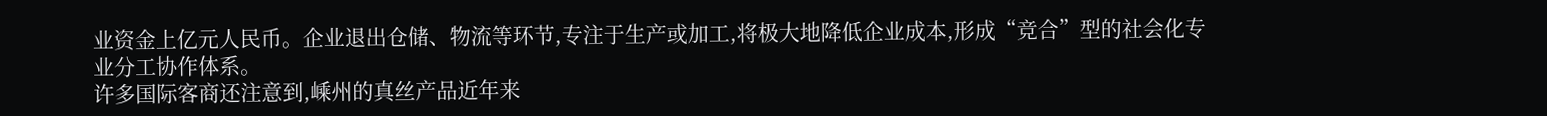业资金上亿元人民币。企业退出仓储、物流等环节,专注于生产或加工,将极大地降低企业成本,形成“竞合”型的社会化专业分工协作体系。
许多国际客商还注意到,嵊州的真丝产品近年来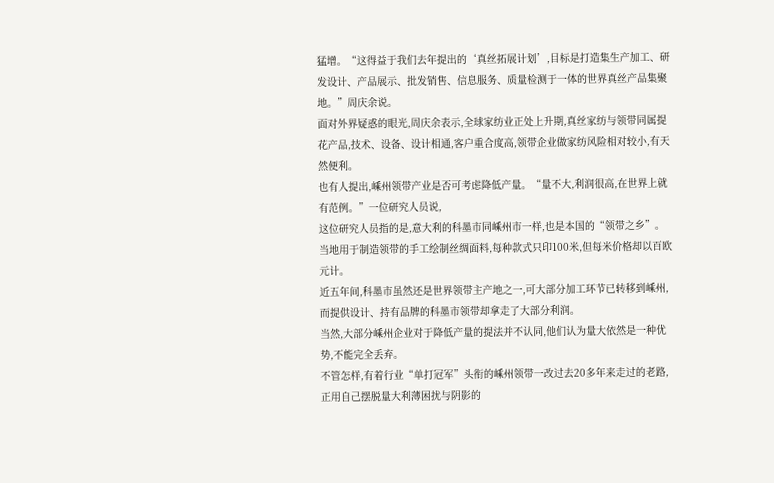猛增。“这得益于我们去年提出的‘真丝拓展计划’,目标是打造集生产加工、研发设计、产品展示、批发销售、信息服务、质量检测于一体的世界真丝产品集聚地。”周庆余说。
面对外界疑惑的眼光,周庆余表示,全球家纺业正处上升期,真丝家纺与领带同属提花产品,技术、设备、设计相通,客户重合度高,领带企业做家纺风险相对较小,有天然便利。
也有人提出,嵊州领带产业是否可考虑降低产量。“量不大,利润很高,在世界上就有范例。”一位研究人员说,
这位研究人员指的是,意大利的科墨市同嵊州市一样,也是本国的“领带之乡”。当地用于制造领带的手工绘制丝绸面料,每种款式只印100米,但每米价格却以百欧元计。
近五年间,科墨市虽然还是世界领带主产地之一,可大部分加工环节已转移到嵊州,而提供设计、持有品牌的科墨市领带却拿走了大部分利润。
当然,大部分嵊州企业对于降低产量的提法并不认同,他们认为量大依然是一种优势,不能完全丢弃。
不管怎样,有着行业“单打冠军”头衔的嵊州领带一改过去20多年来走过的老路,正用自己摆脱量大利薄困扰与阴影的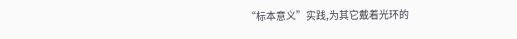“标本意义”实践,为其它戴着光环的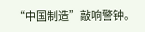“中国制造”敲响警钟。